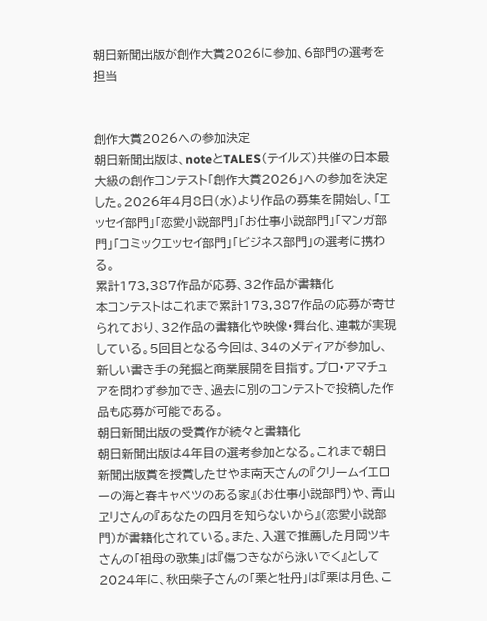朝日新聞出版が創作大賞2026に参加、6部門の選考を担当


創作大賞2026への参加決定
朝日新聞出版は、noteとTALES(テイルズ)共催の日本最大級の創作コンテスト「創作大賞2026」への参加を決定した。2026年4月8日(水)より作品の募集を開始し、「エッセイ部門」「恋愛小説部門」「お仕事小説部門」「マンガ部門」「コミックエッセイ部門」「ビジネス部門」の選考に携わる。
累計173,387作品が応募、32作品が書籍化
本コンテストはこれまで累計173,387作品の応募が寄せられており、32作品の書籍化や映像・舞台化、連載が実現している。5回目となる今回は、34のメディアが参加し、新しい書き手の発掘と商業展開を目指す。プロ・アマチュアを問わず参加でき、過去に別のコンテストで投稿した作品も応募が可能である。
朝日新聞出版の受賞作が続々と書籍化
朝日新聞出版は4年目の選考参加となる。これまで朝日新聞出版賞を授賞したせやま南天さんの『クリームイエローの海と春キャベツのある家』(お仕事小説部門)や、青山ヱリさんの『あなたの四月を知らないから』(恋愛小説部門)が書籍化されている。また、入選で推薦した月岡ツキさんの「祖母の歌集」は『傷つきながら泳いでく』として2024年に、秋田柴子さんの「栗と牡丹」は『栗は月色、こ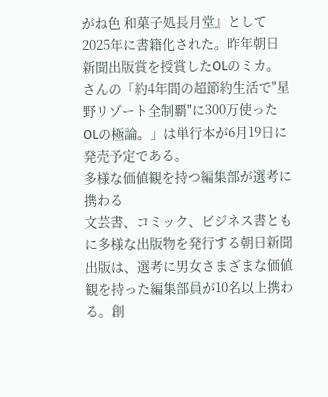がね色 和菓子処長月堂』として2025年に書籍化された。昨年朝日新聞出版賞を授賞したOLのミカ。さんの「約4年間の超節約生活で"星野リゾート全制覇"に300万使ったOLの極論。」は単行本が6月19日に発売予定である。
多様な価値観を持つ編集部が選考に携わる
文芸書、コミック、ビジネス書ともに多様な出版物を発行する朝日新聞出版は、選考に男女さまざまな価値観を持った編集部員が10名以上携わる。創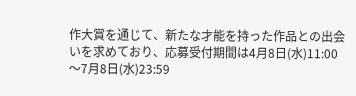作大賞を通じて、新たな才能を持った作品との出会いを求めており、応募受付期間は4月8日(水)11:00〜7月8日(水)23:59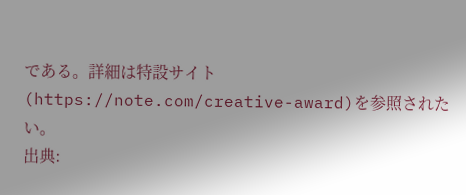である。詳細は特設サイト(https://note.com/creative-award)を参照されたい。
出典: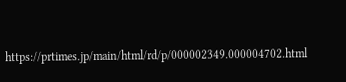https://prtimes.jp/main/html/rd/p/000002349.000004702.html